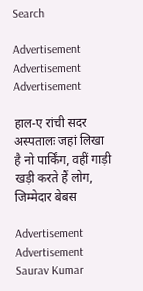Search

Advertisement
Advertisement
Advertisement

हाल-ए रांची सदर अस्पतालः जहां लिखा है नो पार्किंग, वहीं गाड़ी खड़ी करते हैं लोग, जिम्मेदार बेबस

Advertisement
Advertisement
Saurav Kumar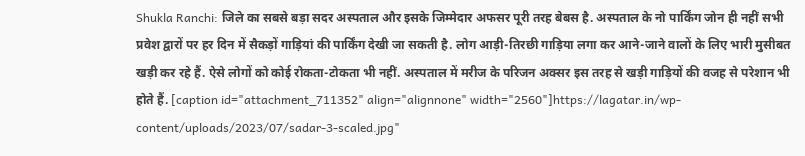Shukla Ranchi: जिले का सबसे बड़ा सदर अस्पताल और इसके जिम्मेदार अफसर पूरी तरह बेबस है. अस्पताल के नो पार्किंग जोन ही नहीं सभी प्रवेश द्वारों पर हर दिन में सैकड़ों गाड़ियां की पार्किंग देखी जा सकती है. लोग आड़ी-तिरछी गाड़िया लगा कर आने-जाने वालों के लिए भारी मुसीबत खड़ी कर रहे हैं. ऐसे लोगों को कोई रोकता-टोकता भी नहीं. अस्पताल में मरीज के परिजन अक्सर इस तरह से खड़ी गाड़ियों की वजह से परेशान भी होते हैं. [caption id="attachment_711352" align="alignnone" width="2560"]https://lagatar.in/wp-content/uploads/2023/07/sadar-3-scaled.jpg"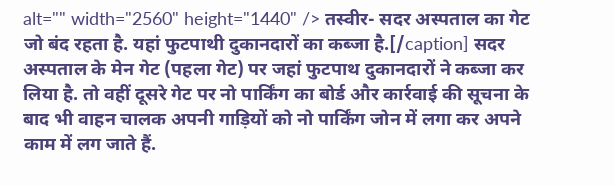alt="" width="2560" height="1440" /> तस्वीर- सदर अस्पताल का गेट जो बंद रहता है. यहां फुटपाथी दुकानदारों का कब्जा है.[/caption] सदर अस्पताल के मेन गेट (पहला गेट) पर जहां फुटपाथ दुकानदारों ने कब्जा कर लिया है. तो वहीं दूसरे गेट पर नो पार्किंग का बोर्ड और कार्रवाई की सूचना के बाद भी वाहन चालक अपनी गाड़ियों को नो पार्किंग जोन में लगा कर अपने काम में लग जाते हैं.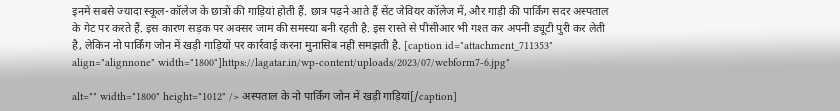इनमें सबसे ज्यादा स्कूल-कॉलेज के छात्रों की गाड़ियां होती हैं. छात्र पढ़ने आते हैं सेंट जेवियर कॉलेज में, और गाड़ी की पार्किंग सदर अस्पताल के गेट पर करते हैं. इस कारण सड़क पर अक्सर जाम की समस्या बनी रहती है. इस रास्ते से पीसीआर भी गश्त कर अपनी ड्यूटी पुरी कर लेती है, लेकिन नो पार्किंग जोन में खड़ी गाड़ियों पर कार्रवाई करना मुनासिब नहीं समझती है. [caption id="attachment_711353" align="alignnone" width="1800"]https://lagatar.in/wp-content/uploads/2023/07/webform7-6.jpg"

alt="" width="1800" height="1012" /> अस्पताल के नो पार्किंग जोन में खड़ी गाड़ियां[/caption]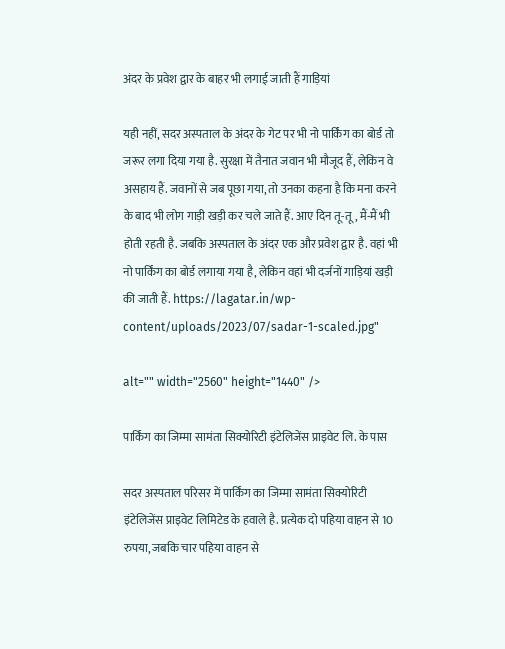अंदर के प्रवेश द्वार के बाहर भी लगाई जाती हैं गाड़ियां

यही नहीं, सदर अस्पताल के अंदर के गेट पर भी नो पार्किंग का बोर्ड तो जरूर लगा दिया गया है. सुरक्षा में तैनात जवान भी मौजूद हैं, लेकिन वे असहाय हैं. जवानों से जब पूछा गया, तो उनका कहना है कि मना करने के बाद भी लोग गाड़ी खड़ी कर चले जाते हैं. आए दिन तू-तू, मैं-मैं भी होती रहती है. जबकि अस्पताल के अंदर एक और प्रवेश द्वार है. वहां भी नो पार्किंग का बोर्ड लगाया गया है, लेकिन वहां भी दर्जनों गाड़ियां खड़ी की जाती हैं. https://lagatar.in/wp-content/uploads/2023/07/sadar-1-scaled.jpg"

alt="" width="2560" height="1440" />

पार्किंग का जिम्मा सामंता सिक्योरिटी इंटेलिजेंस प्राइवेट लि. के पास

सदर अस्पताल परिसर में पार्किंग का जिम्मा सामंता सिक्योरिटी इंटेलिजेंस प्राइवेट लिमिटेड के हवाले है. प्रत्येक दो पहिया वाहन से 10 रुपया, जबकि चार पहिया वाहन से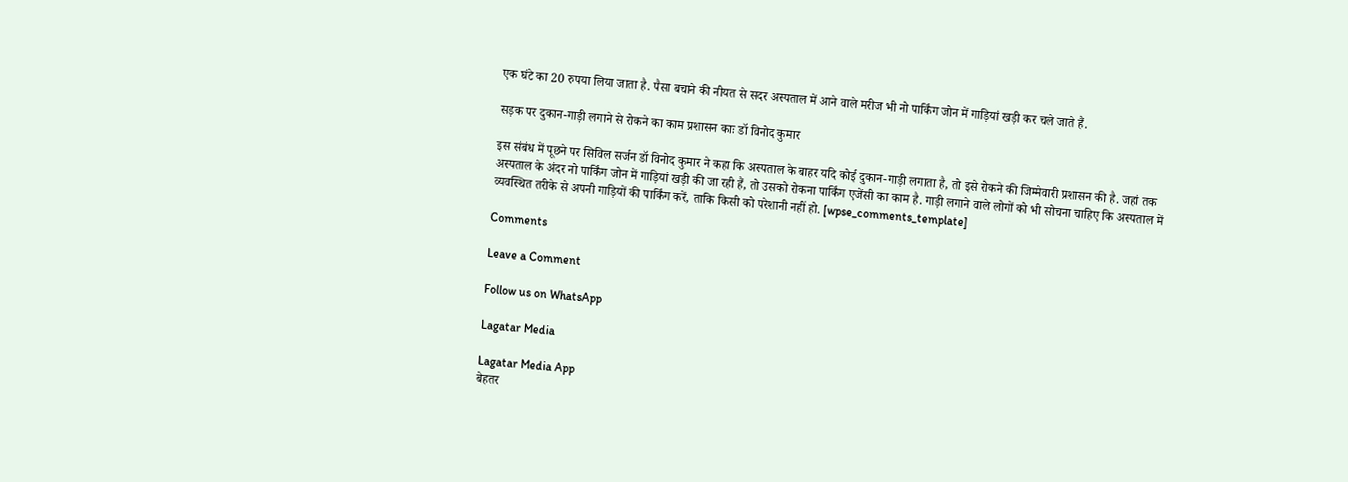एक घंटे का 20 रुपया लिया जाता है. पैसा बचाने की नीयत से सदर अस्पताल में आने वाले मरीज भी नो पार्किंग जोन में गाड़ियां खड़ी कर चले जाते हैं.

सड़क पर दुकान-गाड़ी लगाने से रोकने का काम प्रशासन काः डॉ विनोद कुमार

इस संबंध में पूछने पर सिविल सर्जन डॉ विनोद कुमार ने कहा कि अस्पताल के बाहर यदि कोई दुकान-गाड़ी लगाता है, तो इसे रोकने की जिम्मेवारी प्रशासन की है. जहां तक अस्पताल के अंदर नो पार्किंग जोन में गाड़ियां खड़ी की जा रही हैं, तो उसको रोकना पार्किंग एजेंसी का काम है. गाड़ी लगाने वाले लोगों को भी सोचना चाहिए कि अस्पताल में व्यवस्थित तरीके से अपनी गाड़ियों की पार्किंग करें, ताकि किसी को परेशानी नहीं हो. [wpse_comments_template]

Comments

Leave a Comment

Follow us on WhatsApp

Lagatar Media

Lagatar Media App
बेहतर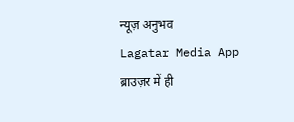न्यूज़ अनुभव
Lagatar Media App
ब्राउज़र में ही